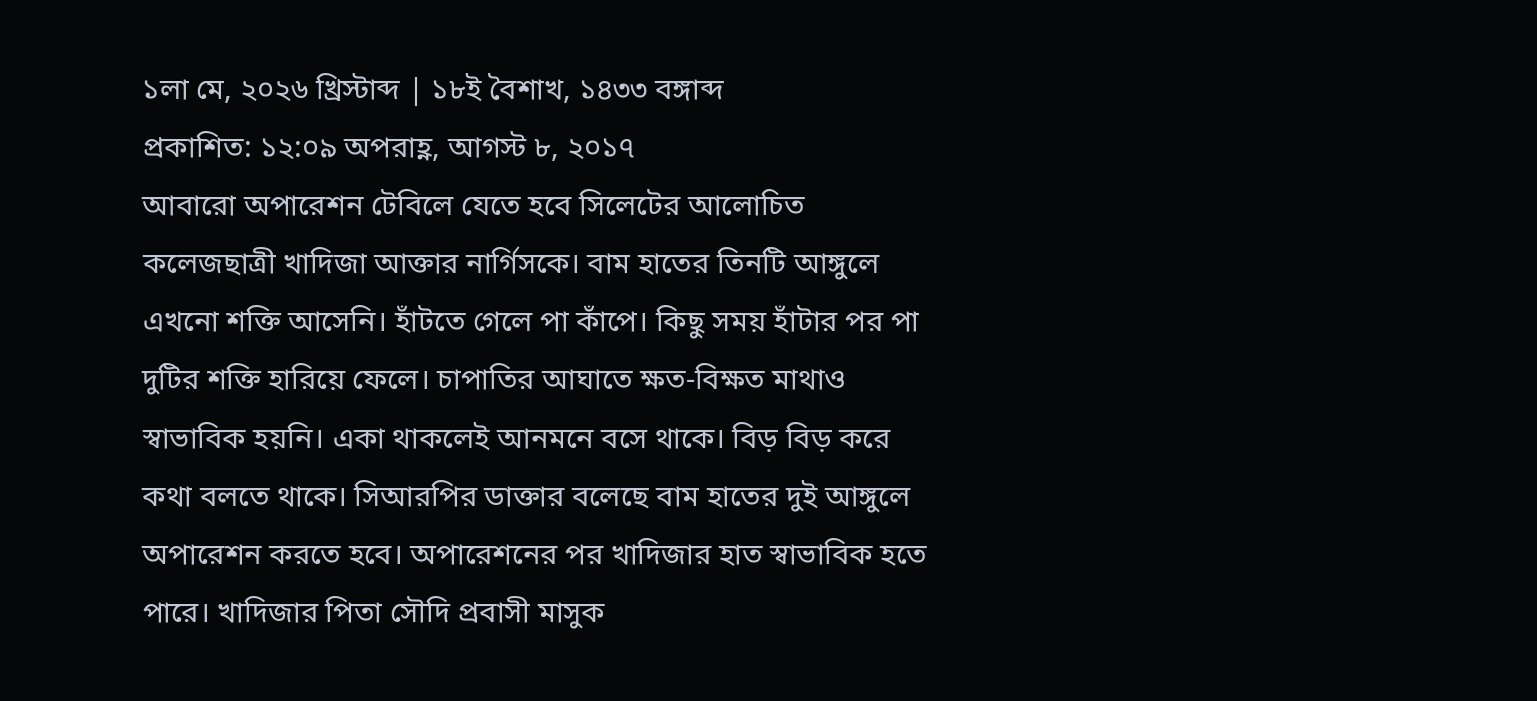১লা মে, ২০২৬ খ্রিস্টাব্দ | ১৮ই বৈশাখ, ১৪৩৩ বঙ্গাব্দ
প্রকাশিত: ১২:০৯ অপরাহ্ণ, আগস্ট ৮, ২০১৭
আবারো অপারেশন টেবিলে যেতে হবে সিলেটের আলোচিত কলেজছাত্রী খাদিজা আক্তার নার্গিসকে। বাম হাতের তিনটি আঙ্গুলে এখনো শক্তি আসেনি। হাঁটতে গেলে পা কাঁপে। কিছু সময় হাঁটার পর পা দুটির শক্তি হারিয়ে ফেলে। চাপাতির আঘাতে ক্ষত-বিক্ষত মাথাও স্বাভাবিক হয়নি। একা থাকলেই আনমনে বসে থাকে। বিড় বিড় করে কথা বলতে থাকে। সিআরপির ডাক্তার বলেছে বাম হাতের দুই আঙ্গুলে অপারেশন করতে হবে। অপারেশনের পর খাদিজার হাত স্বাভাবিক হতে পারে। খাদিজার পিতা সৌদি প্রবাসী মাসুক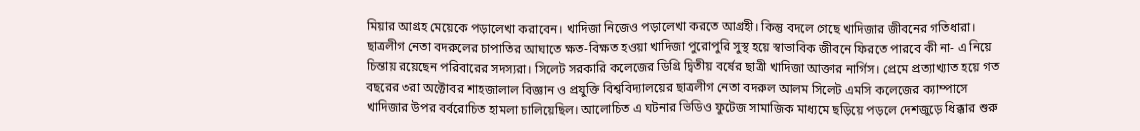মিয়ার আগ্রহ মেয়েকে পড়ালেখা করাবেন। খাদিজা নিজেও পড়ালেখা করতে আগ্রহী। কিন্তু বদলে গেছে খাদিজার জীবনের গতিধারা। ছাত্রলীগ নেতা বদরুলের চাপাতির আঘাতে ক্ষত-বিক্ষত হওয়া খাদিজা পুরোপুরি সুস্থ হয়ে স্বাভাবিক জীবনে ফিরতে পারবে কী না- এ নিয়ে চিন্তায় রয়েছেন পরিবারের সদস্যরা। সিলেট সরকারি কলেজের ডিগ্রি দ্বিতীয় বর্ষের ছাত্রী খাদিজা আক্তার নার্গিস। প্রেমে প্রত্যাখ্যাত হয়ে গত বছরের ৩রা অক্টোবর শাহজালাল বিজ্ঞান ও প্রযুক্তি বিশ্ববিদ্যালয়ের ছাত্রলীগ নেতা বদরুল আলম সিলেট এমসি কলেজের ক্যাম্পাসে খাদিজার উপর বর্বরোচিত হামলা চালিয়েছিল। আলোচিত এ ঘটনার ভিডিও ফুটেজ সামাজিক মাধ্যমে ছড়িয়ে পড়লে দেশজুড়ে ধিক্কার শুরু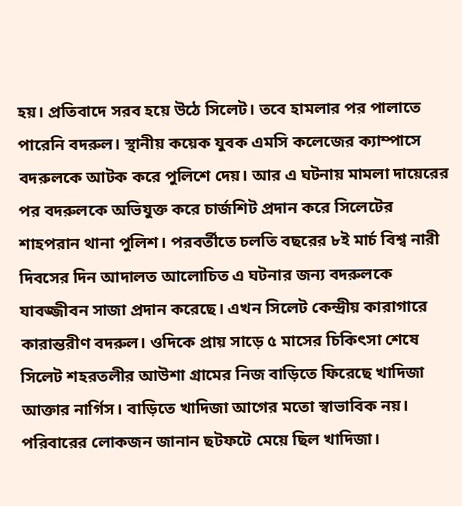হয়। প্রতিবাদে সরব হয়ে উঠে সিলেট। তবে হামলার পর পালাতে পারেনি বদরুল। স্থানীয় কয়েক যুবক এমসি কলেজের ক্যাম্পাসে বদরুলকে আটক করে পুলিশে দেয়। আর এ ঘটনায় মামলা দায়েরের পর বদরুলকে অভিযুক্ত করে চার্জশিট প্রদান করে সিলেটের শাহপরান থানা পুলিশ। পরবর্তীতে চলতি বছরের ৮ই মার্চ বিশ্ব নারী দিবসের দিন আদালত আলোচিত এ ঘটনার জন্য বদরুলকে যাবজ্জীবন সাজা প্রদান করেছে। এখন সিলেট কেন্দ্রীয় কারাগারে কারান্তরীণ বদরুল। ওদিকে প্রায় সাড়ে ৫ মাসের চিকিৎসা শেষে সিলেট শহরতলীর আউশা গ্রামের নিজ বাড়িতে ফিরেছে খাদিজা আক্তার নার্গিস। বাড়িতে খাদিজা আগের মতো স্বাভাবিক নয়। পরিবারের লোকজন জানান ছটফটে মেয়ে ছিল খাদিজা।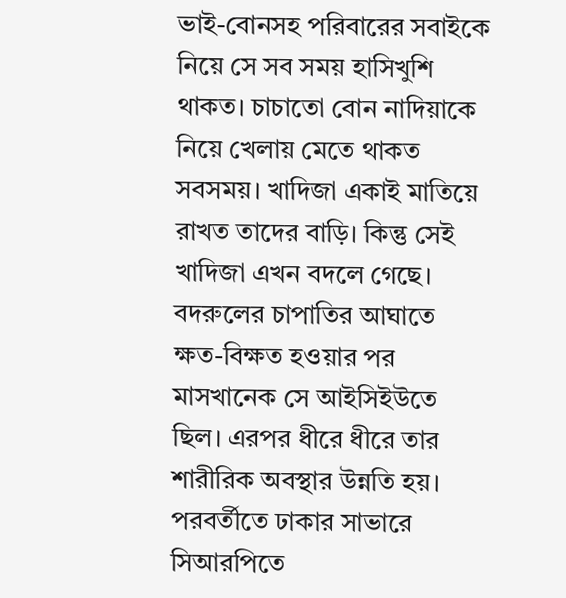ভাই-বোনসহ পরিবারের সবাইকে নিয়ে সে সব সময় হাসিখুশি থাকত। চাচাতো বোন নাদিয়াকে নিয়ে খেলায় মেতে থাকত সবসময়। খাদিজা একাই মাতিয়ে রাখত তাদের বাড়ি। কিন্তু সেই খাদিজা এখন বদলে গেছে। বদরুলের চাপাতির আঘাতে ক্ষত-বিক্ষত হওয়ার পর মাসখানেক সে আইসিইউতে ছিল। এরপর ধীরে ধীরে তার শারীরিক অবস্থার উন্নতি হয়। পরবর্তীতে ঢাকার সাভারে সিআরপিতে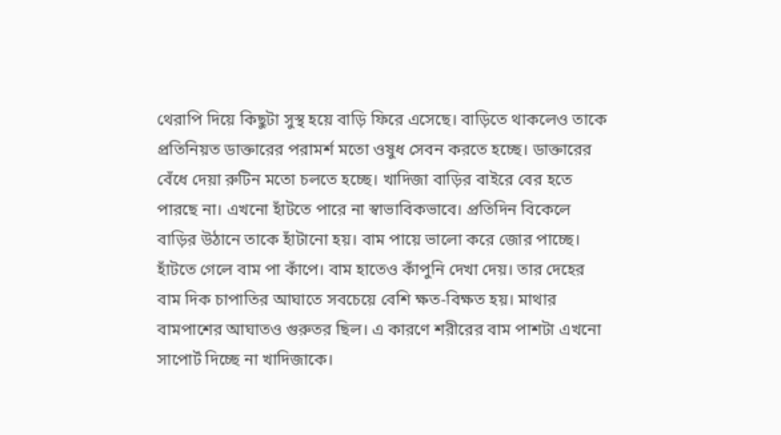থেরাপি দিয়ে কিছুটা সুস্থ হয়ে বাড়ি ফিরে এসেছে। বাড়িতে থাকলেও তাকে প্রতিনিয়ত ডাক্তারের পরামর্শ মতো ওষুধ সেবন করতে হচ্ছে। ডাক্তারের বেঁধে দেয়া রুটিন মতো চলতে হচ্ছে। খাদিজা বাড়ির বাইরে বের হতে পারছে না। এখনো হাঁটতে পারে না স্বাভাবিকভাবে। প্রতিদিন বিকেলে বাড়ির উঠানে তাকে হাঁটানো হয়। বাম পায়ে ভালো করে জোর পাচ্ছে। হাঁটতে গেলে বাম পা কাঁপে। বাম হাতেও কাঁপুনি দেখা দেয়। তার দেহের বাম দিক চাপাতির আঘাতে সবচেয়ে বেশি ক্ষত-বিক্ষত হয়। মাথার বামপাশের আঘাতও গুরুতর ছিল। এ কারণে শরীরের বাম পাশটা এখনো সাপোর্ট দিচ্ছে না খাদিজাকে।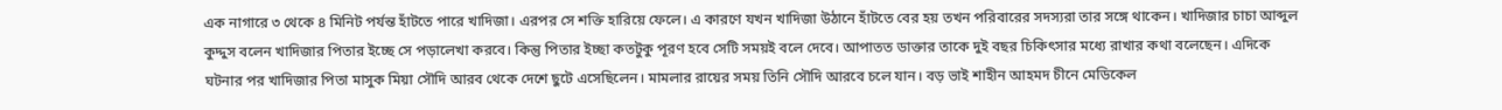এক নাগারে ৩ থেকে ৪ মিনিট পর্যন্ত হাঁটতে পারে খাদিজা। এরপর সে শক্তি হারিয়ে ফেলে। এ কারণে যখন খাদিজা উঠানে হাঁটতে বের হয় তখন পরিবারের সদস্যরা তার সঙ্গে থাকেন। খাদিজার চাচা আব্দুল কুদ্দুস বলেন খাদিজার পিতার ইচ্ছে সে পড়ালেখা করবে। কিন্তু পিতার ইচ্ছা কতটুকু পূরণ হবে সেটি সময়ই বলে দেবে। আপাতত ডাক্তার তাকে দুই বছর চিকিৎসার মধ্যে রাখার কথা বলেছেন। এদিকে ঘটনার পর খাদিজার পিতা মাসুক মিয়া সৌদি আরব থেকে দেশে ছুটে এসেছিলেন। মামলার রায়ের সময় তিনি সৌদি আরবে চলে যান। বড় ভাই শাহীন আহমদ চীনে মেডিকেল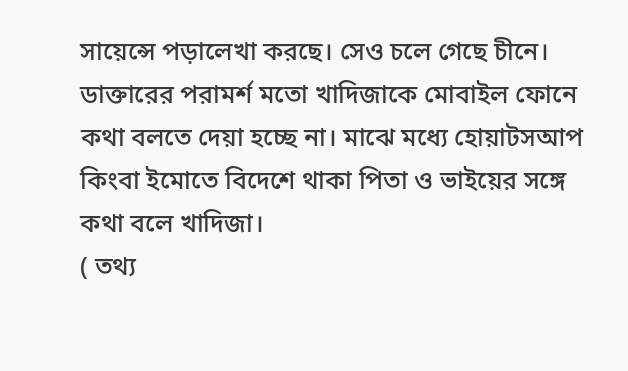সায়েন্সে পড়ালেখা করছে। সেও চলে গেছে চীনে। ডাক্তারের পরামর্শ মতো খাদিজাকে মোবাইল ফোনে কথা বলতে দেয়া হচ্ছে না। মাঝে মধ্যে হোয়াটসআপ কিংবা ইমোতে বিদেশে থাকা পিতা ও ভাইয়ের সঙ্গে কথা বলে খাদিজা।
( তথ্য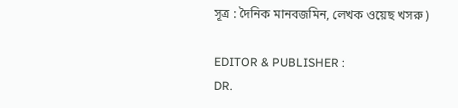সূত্র : দৈনিক মানবজমিন, লেখক ওয়েছ খসরু )

EDITOR & PUBLISHER :
DR.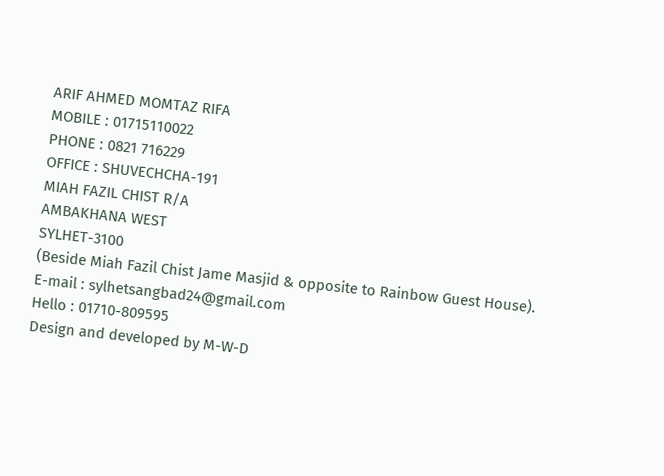ARIF AHMED MOMTAZ RIFA
MOBILE : 01715110022
PHONE : 0821 716229
OFFICE : SHUVECHCHA-191
MIAH FAZIL CHIST R/A
AMBAKHANA WEST
SYLHET-3100
(Beside Miah Fazil Chist Jame Masjid & opposite to Rainbow Guest House).
E-mail : sylhetsangbad24@gmail.com
Hello : 01710-809595
Design and developed by M-W-D